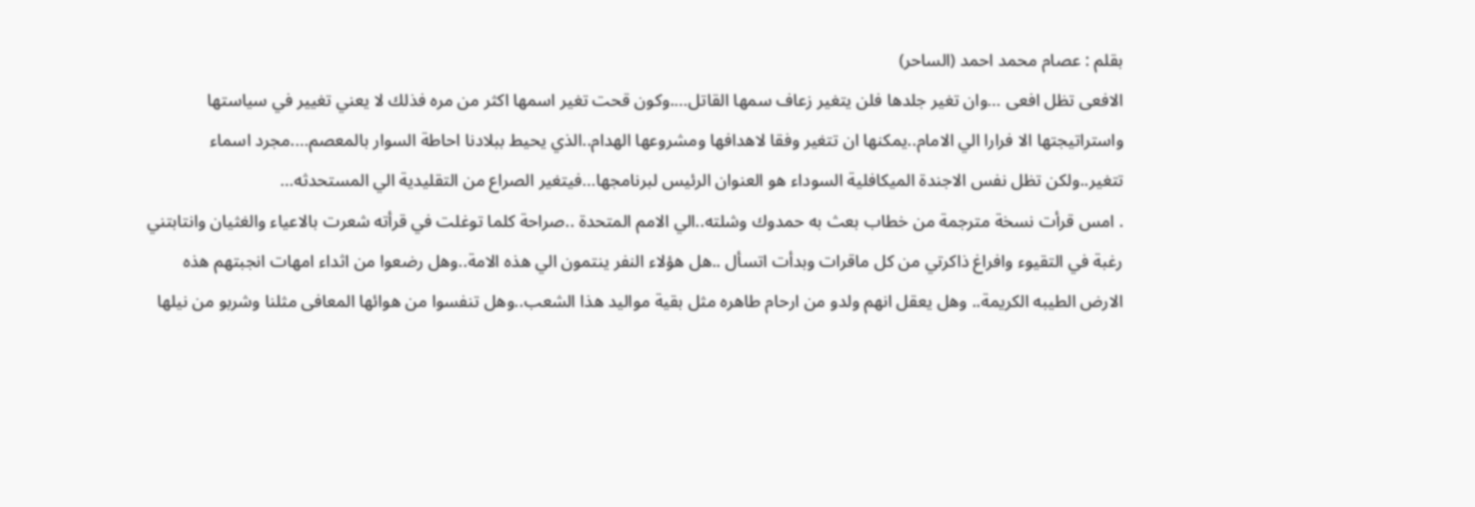بقلم : عصام محمد احمد (الساحر)
الافعى تظل افعى …وان تغير جلدها فلن يتغير زعاف سمها القاتل….وكون قحت تغير اسمها اكثر من مره فذلك لا يعني تغيير في سياستها واستراتيجتها الا فرارا الي الامام..يمكنها ان تتغير وفقا لاهدافها ومشروعها الهدام..الذي يحيط ببلادنا احاطة السوار بالمعصم….مجرد اسماء تتغير..ولكن تظل نفس الاجندة الميكافلية السوداء هو العنوان الرئيس لبرنامجها…فيتغير الصراع من التقليدية الي المستحدثه…
. امس قرأت نسخة مترجمة من خطاب بعث به حمدوك وشلته..الي الامم المتحدة ..صراحة كلما توغلت في قرأته شعرت بالاعياء والغثيان وانتابتني رغبة في التقيوء وافراغ ذاكرتي من كل ماقرات وبدأت اتسأل ..هل هؤلاء النفر ينتمون الي هذه الامة..وهل رضعوا من اثداء امهات انجبتهم هذه الارض الطيبه الكريمة.. وهل يعقل انهم ولدو من ارحام طاهره مثل بقية مواليد هذا الشعب..وهل تنفسوا من هوائها المعافى مثلنا وشربو من نيلها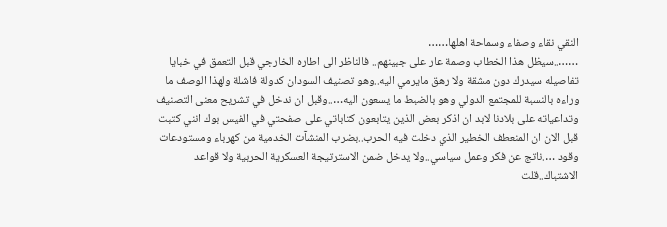النقي نقاء وصفاء وسماحة اهلها……
……..سيظل هذا الخطاب وصمة عار على جبينهم.. فالناظر الى اطاره الخارجي قبل التعمق في خبايا تفاصيله سيدرك دون مشقة ولا رهق مايرمي اليه..وهو تصنيف السودان كدولة فاشلة ولهذا الوصف ما وراءه بالنسبة للمجتمع الدولي وهو بالضبط ما يسعون اليه…..وقبل ان ندخل في تشريح معنى التصنيف وتداعياته على بلادنا لابد ان اذكر بعض الذين يتابعون كتاباتي على صفحتي في الفيس بوك انني كتبت قبل الان ان المنعطف الخطير الذي دخلت فيه الحرب..بضرب المنشآت الخدمية من كهرباء ومستودعات وقود ….ناتج عن فكر وعمل سياسي..ولا يدخل ضمن الاسترتيجة العسكرية الحربية ولا قواعد الاشتباك..قلت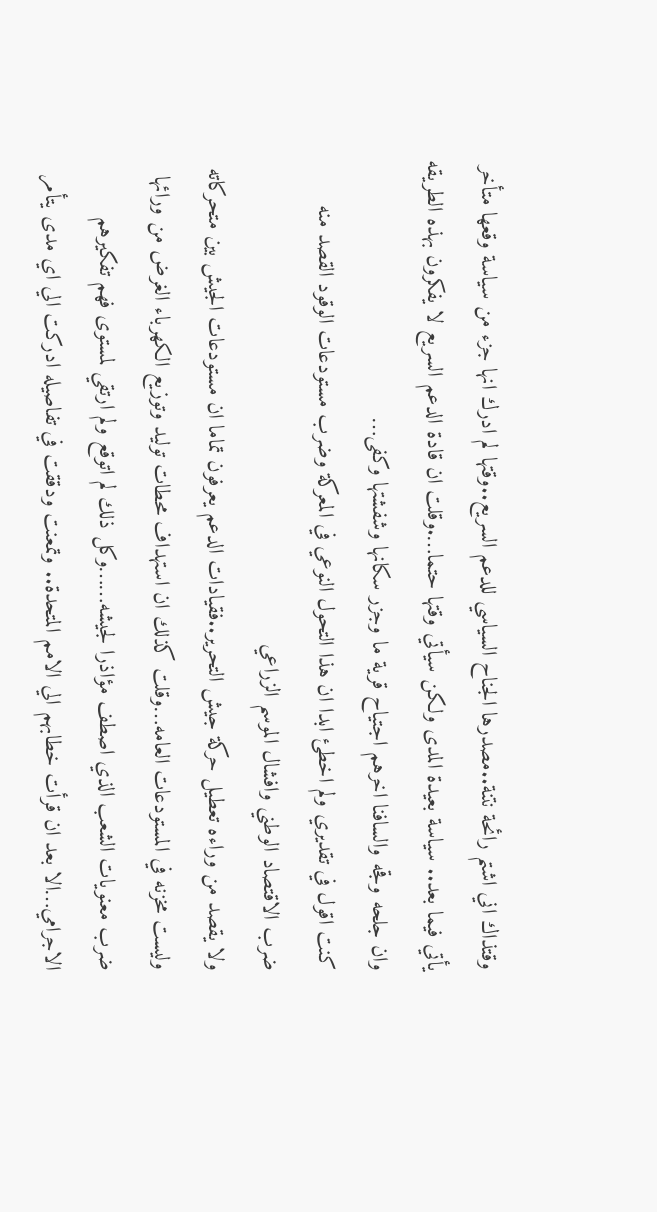وقتذاك اني اشتم رائحة نتنة..مصدرها الجناح السياسي للدعم السريع..وقتها لم ادرك انها جزء من سياسة وقعها متأخر يأتي فيما بعد.. سياسة بعيدة المدى ولكن سيأتي وقتها حتما….وقلت ان قادة الدعم السريع لا يفكرون بهذه الطريقه وان جلحه وقجه والسافنا اخرهم اجتياح قرية ما وجزر سكانها وشفشتها وكفى…
كنت اقول في تقديري ولم اخطئ ابدا ان هذا التحول النوعي في المعركة وضرب مستودعات الوقود القصد منه ضرب الاقتصاد الوطني وافشال الموسم الزراعي
ولا يقصد من وراءه تعطيل حركة جيش التحرير..فقيادات الدعم يعرفون تماما ان مستودعات الجيش بين متحركاته وليست مخزنه في المستودعات العامه…وقلت كذلك ان استهداف محطات توليد وتوزيع الكهرباء الغرض من ورائها ضرب معنويات الشعب الذي اصطف مؤاذرا لجيشه……وكل ذلك لم اتوقع ولم ارتقي لمستوى فهم تفكيرهم الاجرامي…الا بعد ان قرأت خطابهم الي الامم المتحدة.. وتمعنت ودققت في تفاصيله ادركت الي اي مدى يتأمر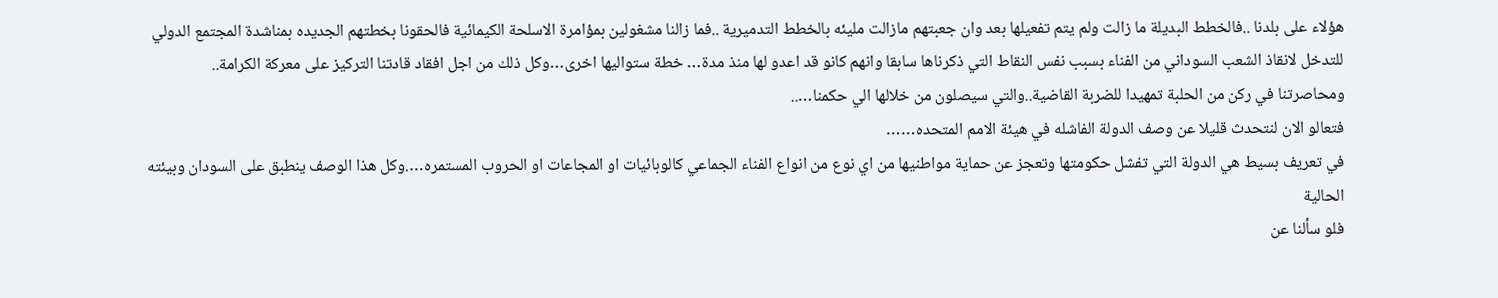هؤلاء على بلدنا ..فالخطط البديلة ما زالت ولم يتم تفعيلها بعد وان جعبتهم مازالت مليئه بالخطط التدميرية ..فما زالنا مشغولين بمؤامرة الاسلحة الكيمائية فالحقونا بخطتهم الجديده بمناشدة المجتمع الدولي للتدخل لانقاذ الشعب السوداني من الفناء بسبب نفس النقاط التي ذكرناها سابقا وانهم كانو قد اعدو لها منذ مدة… خطة ستواليها اخرى…وكل ذلك من اجل افقاد قادتنا التركيز على معركة الكرامة..
ومحاصرتنا في ركن من الحلبة تمهيدا للضربة القاضية..والتي سيصلون من خلالها الي حكمنا…..
فتعالو الان لنتحدث قليلا عن وصف الدولة الفاشله في هيئة الامم المتحده……
في تعريف بسيط هي الدولة التي تفشل حكومتها وتعجز عن حماية مواطنيها من اي نوع من انواع الفناء الجماعي كالوبائيات او المجاعات او الحروب المستمره….وكل هذا الوصف ينطبق على السودان وبيئته الحالية
فلو سألنا عن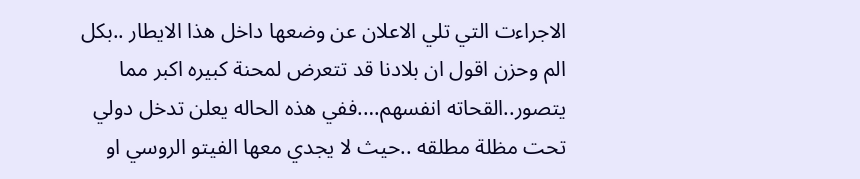الاجراءت التي تلي الاعلان عن وضعها داخل هذا الايطار ..بكل الم وحزن اقول ان بلادنا قد تتعرض لمحنة كبيره اكبر مما يتصور..القحاته انفسهم….ففي هذه الحاله يعلن تدخل دولي تحت مظلة مطلقه ..حيث لا يجدي معها الفيتو الروسي او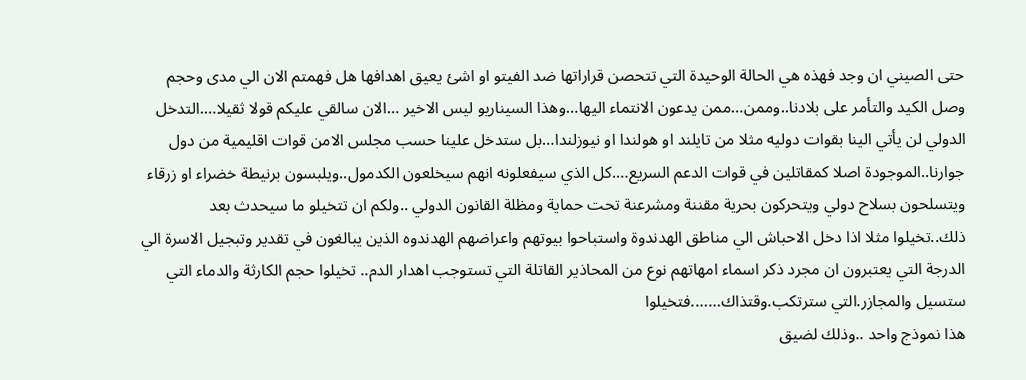حتى الصيني ان وجد فهذه هي الحالة الوحيدة التي تتحصن قراراتها ضد الفيتو او اشئ يعيق اهدافها هل فهمتم الان الي مدى وحجم وصل الكيد والتأمر على بلادنا..وممن…ممن يدعون الانتماء اليها…وهذا السيناريو ليس الاخير …الان سالقي عليكم قولا ثقيلا….التدخل الدولي لن يأتي الينا بقوات دوليه مثلا من تايلند او هولندا او نيوزلندا…بل ستدخل علينا حسب مجلس الامن قوات اقليمية من دول جوارنا..الموجودة اصلا كمقاتلين في قوات الدعم السريع….كل الذي سيفعلونه انهم سيخلعون الكدمول..ويلبسون برنيطة خضراء او زرقاء ويتسلحون بسلاح دولي ويتحركون بحرية مقننة ومشرعنة تحت حماية ومظلة القانون الدولي ..ولكم ان تتخيلو ما سيحدث بعد ذلك..تخيلوا مثلا اذا دخل الاحباش الي مناطق الهدندوة واستباحوا بيوتهم واعراضهم الهدندوه الذين يبالغون في تقدير وتبجيل الاسرة الي الدرجة التي يعتبرون ان مجرد ذكر اسماء امهاتهم نوع من المحاذير القاتلة التي تستوجب اهدار الدم.. تخيلوا حجم الكارثة والدماء التي ستسيل والمجازر.التي سترتكب.وقتذاك…….فتخيلوا
هذا نموذج واحد ..وذلك لضيق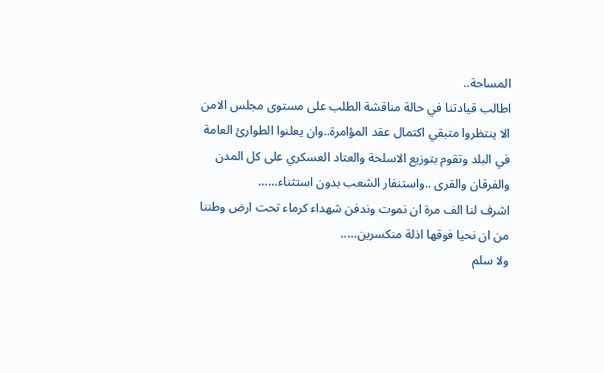المساحة..
اطالب قيادتنا في حالة مناقشة الطلب على مستوى مجلس الامن الا ينتظروا متبقي اكتمال عقد المؤامرة..وان يعلنوا الطوارئ العامة في البلد وتقوم بتوزيع الاسلحة والعتاد العسكري على كل المدن والفرقان والقرى ..واستنفار الشعب بدون استثناء……
اشرف لنا الف مرة ان نموت وندفن شهداء كرماء تحت ارض وطننا من ان نحيا فوقها اذلة منكسرين…..
ولا سلم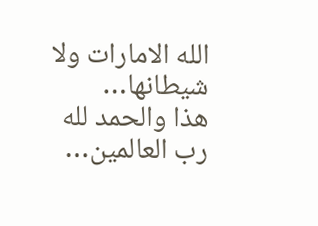الله الامارات ولا شيطانها…
هذا والحمد لله رب العالمين…